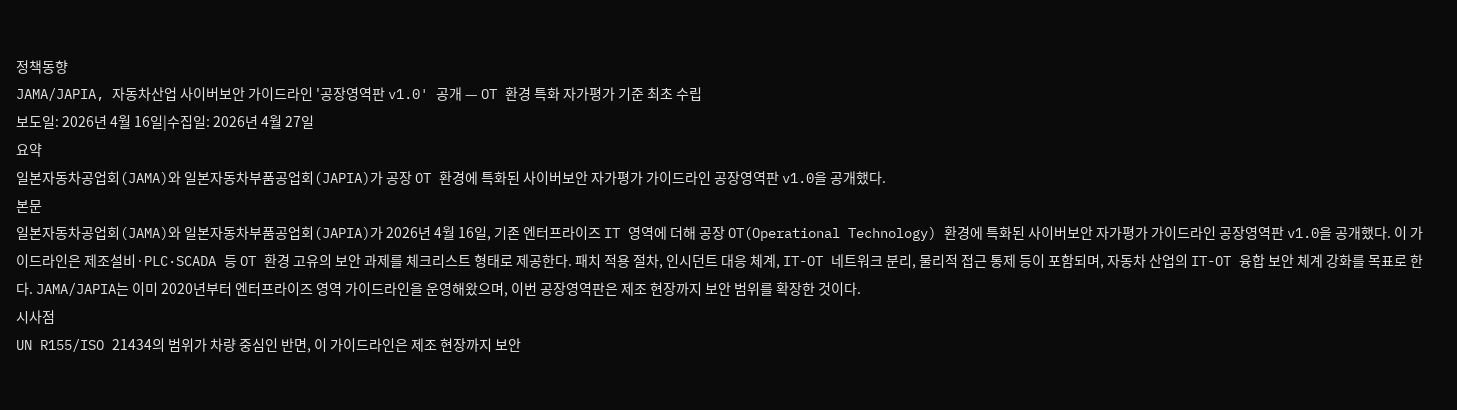정책동향
JAMA/JAPIA, 자동차산업 사이버보안 가이드라인 '공장영역판 v1.0' 공개 — OT 환경 특화 자가평가 기준 최초 수립
보도일: 2026년 4월 16일|수집일: 2026년 4월 27일
요약
일본자동차공업회(JAMA)와 일본자동차부품공업회(JAPIA)가 공장 OT 환경에 특화된 사이버보안 자가평가 가이드라인 공장영역판 v1.0을 공개했다.
본문
일본자동차공업회(JAMA)와 일본자동차부품공업회(JAPIA)가 2026년 4월 16일, 기존 엔터프라이즈 IT 영역에 더해 공장 OT(Operational Technology) 환경에 특화된 사이버보안 자가평가 가이드라인 공장영역판 v1.0을 공개했다. 이 가이드라인은 제조설비·PLC·SCADA 등 OT 환경 고유의 보안 과제를 체크리스트 형태로 제공한다. 패치 적용 절차, 인시던트 대응 체계, IT-OT 네트워크 분리, 물리적 접근 통제 등이 포함되며, 자동차 산업의 IT-OT 융합 보안 체계 강화를 목표로 한다. JAMA/JAPIA는 이미 2020년부터 엔터프라이즈 영역 가이드라인을 운영해왔으며, 이번 공장영역판은 제조 현장까지 보안 범위를 확장한 것이다.
시사점
UN R155/ISO 21434의 범위가 차량 중심인 반면, 이 가이드라인은 제조 현장까지 보안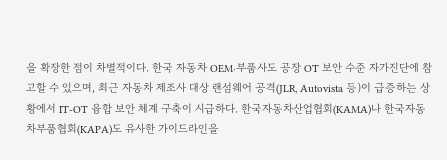을 확장한 점이 차별적이다. 한국 자동차 OEM·부품사도 공장 OT 보안 수준 자가진단에 참고할 수 있으며, 최근 자동차 제조사 대상 랜섬웨어 공격(JLR, Autovista 등)이 급증하는 상황에서 IT-OT 융합 보안 체계 구축이 시급하다. 한국자동차산업협회(KAMA)나 한국자동차부품협회(KAPA)도 유사한 가이드라인을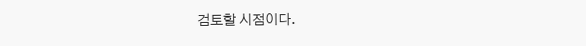검토할 시점이다.